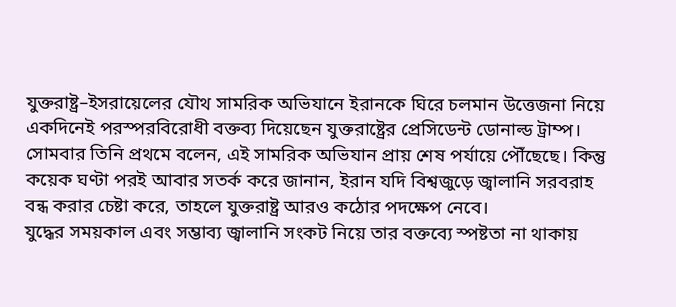যুক্তরাষ্ট্র–ইসরায়েলের যৌথ সামরিক অভিযানে ইরানকে ঘিরে চলমান উত্তেজনা নিয়ে একদিনেই পরস্পরবিরোধী বক্তব্য দিয়েছেন যুক্তরাষ্ট্রের প্রেসিডেন্ট ডোনাল্ড ট্রাম্প। সোমবার তিনি প্রথমে বলেন, এই সামরিক অভিযান প্রায় শেষ পর্যায়ে পৌঁছেছে। কিন্তু কয়েক ঘণ্টা পরই আবার সতর্ক করে জানান, ইরান যদি বিশ্বজুড়ে জ্বালানি সরবরাহ বন্ধ করার চেষ্টা করে, তাহলে যুক্তরাষ্ট্র আরও কঠোর পদক্ষেপ নেবে।
যুদ্ধের সময়কাল এবং সম্ভাব্য জ্বালানি সংকট নিয়ে তার বক্তব্যে স্পষ্টতা না থাকায়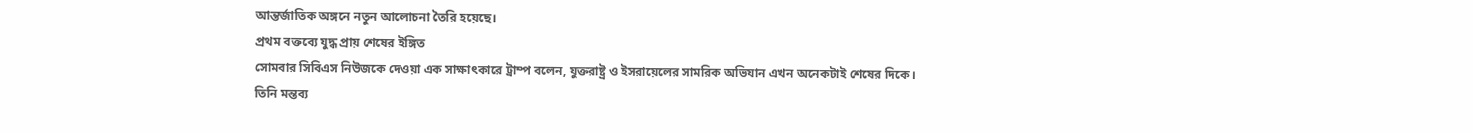আন্তর্জাতিক অঙ্গনে নতুন আলোচনা তৈরি হয়েছে।
প্রথম বক্তব্যে যুদ্ধ প্রায় শেষের ইঙ্গিত
সোমবার সিবিএস নিউজকে দেওয়া এক সাক্ষাৎকারে ট্রাম্প বলেন, যুক্তরাষ্ট্র ও ইসরায়েলের সামরিক অভিযান এখন অনেকটাই শেষের দিকে।
তিনি মন্তব্য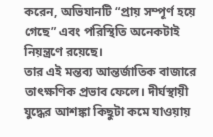করেন, অভিযানটি “প্রায় সম্পূর্ণ হয়ে গেছে” এবং পরিস্থিতি অনেকটাই নিয়ন্ত্রণে রয়েছে।
তার এই মন্তব্য আন্তর্জাতিক বাজারে তাৎক্ষণিক প্রভাব ফেলে। দীর্ঘস্থায়ী যুদ্ধের আশঙ্কা কিছুটা কমে যাওয়ায়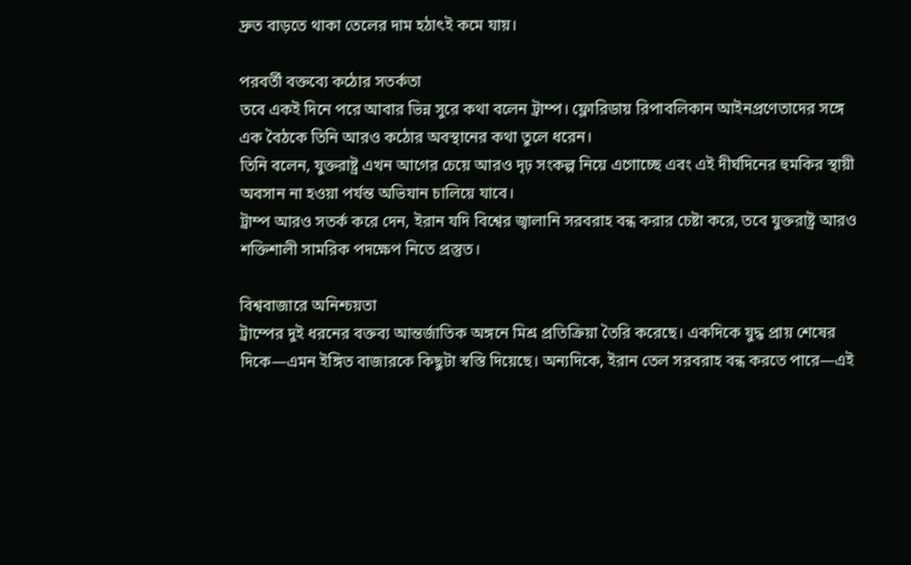দ্রুত বাড়তে থাকা তেলের দাম হঠাৎই কমে যায়।

পরবর্তী বক্তব্যে কঠোর সতর্কতা
তবে একই দিনে পরে আবার ভিন্ন সুরে কথা বলেন ট্রাম্প। ফ্লোরিডায় রিপাবলিকান আইনপ্রণেতাদের সঙ্গে এক বৈঠকে তিনি আরও কঠোর অবস্থানের কথা তুলে ধরেন।
তিনি বলেন, যুক্তরাষ্ট্র এখন আগের চেয়ে আরও দৃঢ় সংকল্প নিয়ে এগোচ্ছে এবং এই দীর্ঘদিনের হুমকির স্থায়ী অবসান না হওয়া পর্যন্ত অভিযান চালিয়ে যাবে।
ট্রাম্প আরও সতর্ক করে দেন, ইরান যদি বিশ্বের জ্বালানি সরবরাহ বন্ধ করার চেষ্টা করে, তবে যুক্তরাষ্ট্র আরও শক্তিশালী সামরিক পদক্ষেপ নিতে প্রস্তুত।

বিশ্ববাজারে অনিশ্চয়তা
ট্রাম্পের দুই ধরনের বক্তব্য আন্তর্জাতিক অঙ্গনে মিশ্র প্রতিক্রিয়া তৈরি করেছে। একদিকে যুদ্ধ প্রায় শেষের দিকে—এমন ইঙ্গিত বাজারকে কিছুটা স্বস্তি দিয়েছে। অন্যদিকে, ইরান তেল সরবরাহ বন্ধ করতে পারে—এই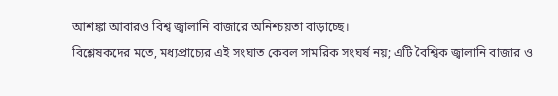আশঙ্কা আবারও বিশ্ব জ্বালানি বাজারে অনিশ্চয়তা বাড়াচ্ছে।
বিশ্লেষকদের মতে, মধ্যপ্রাচ্যের এই সংঘাত কেবল সামরিক সংঘর্ষ নয়; এটি বৈশ্বিক জ্বালানি বাজার ও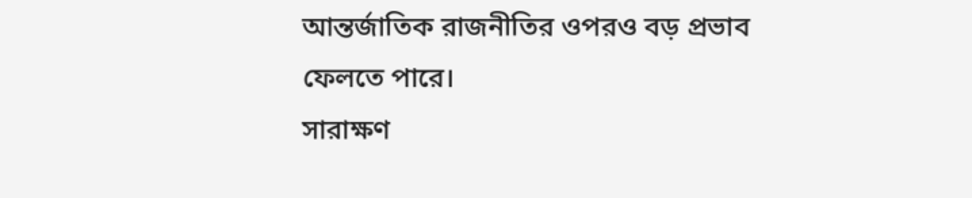আন্তর্জাতিক রাজনীতির ওপরও বড় প্রভাব ফেলতে পারে।
সারাক্ষণ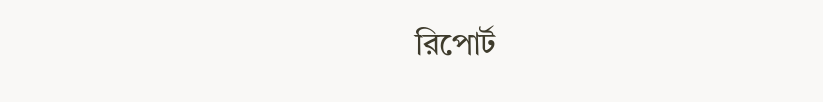রিপোর্ট